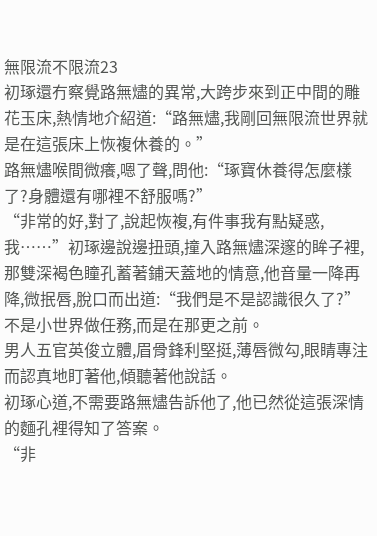無限流不限流23
初琢還冇察覺路無燼的異常,大跨步來到正中間的雕花玉床,熱情地介紹道:“路無燼,我剛回無限流世界就是在這張床上恢複休養的。”
路無燼喉間微癢,嗯了聲,問他:“琢寶休養得怎麼樣了?身體還有哪裡不舒服嗎?”
“非常的好,對了,說起恢複,有件事我有點疑惑,我……”初琢邊說邊扭頭,撞入路無燼深邃的眸子裡,那雙深褐色瞳孔蓄著鋪天蓋地的情意,他音量一降再降,微抿唇,脫口而出道:“我們是不是認識很久了?”
不是小世界做任務,而是在那更之前。
男人五官英俊立體,眉骨鋒利堅挺,薄唇微勾,眼睛專注而認真地盯著他,傾聽著他說話。
初琢心道,不需要路無燼告訴他了,他已然從這張深情的麵孔裡得知了答案。
“非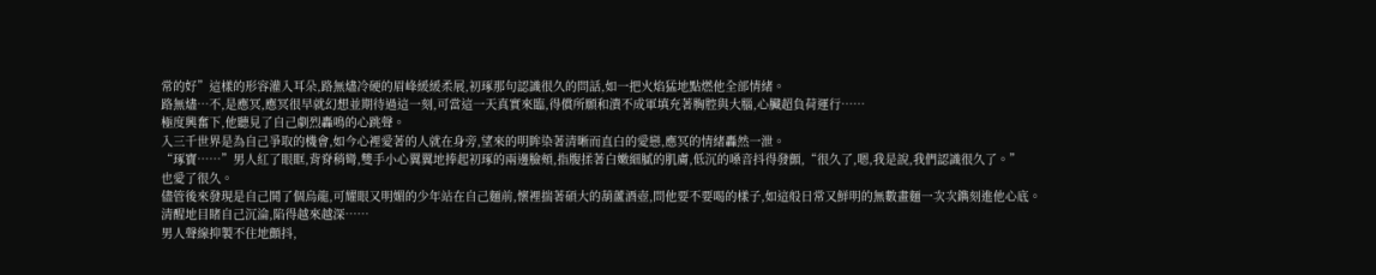常的好”這樣的形容灌入耳朵,路無燼冷硬的眉峰緩緩柔展,初琢那句認識很久的問話,如一把火焰猛地點燃他全部情緒。
路無燼…不,是應冥,應冥很早就幻想並期待過這一刻,可當這一天真實來臨,得償所願和潰不成軍填充著胸腔與大腦,心臟超負荷運行……
極度興奮下,他聽見了自己劇烈轟鳴的心跳聲。
入三千世界是為自己爭取的機會,如今心裡愛著的人就在身旁,望來的明眸染著清晰而直白的愛戀,應冥的情緒轟然一泄。
“琢寶……”男人紅了眼眶,背脊稍彎,雙手小心翼翼地捧起初琢的兩邊臉頰,指腹揉著白嫩細膩的肌膚,低沉的嗓音抖得發顫,“很久了,嗯,我是說,我們認識很久了。”
也愛了很久。
儘管後來發現是自己鬨了個烏龍,可耀眼又明媚的少年站在自己麵前,懷裡揣著碩大的葫蘆酒壺,問他要不要喝的樣子,如這般日常又鮮明的無數畫麵一次次鐫刻進他心底。
清醒地目睹自己沉淪,陷得越來越深……
男人聲線抑製不住地顫抖,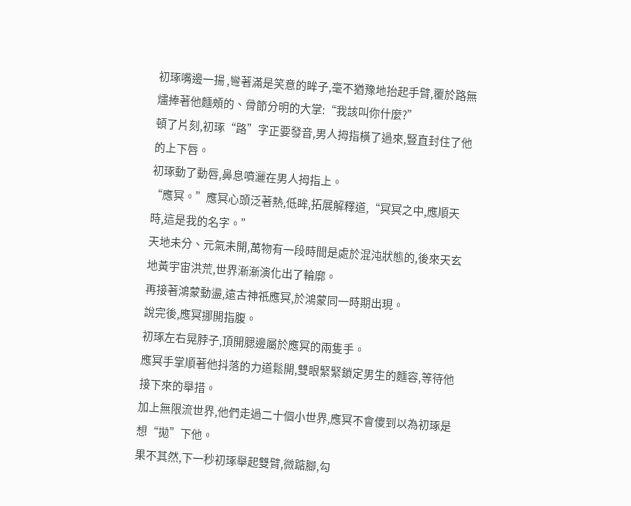初琢嘴邊一揚 ,彎著滿是笑意的眸子,毫不猶豫地抬起手臂,覆於路無燼捧著他麵頰的、骨節分明的大掌:“我該叫你什麼?”
頓了片刻,初琢“路”字正要發音,男人拇指橫了過來,豎直封住了他的上下唇。
初琢動了動唇,鼻息噴灑在男人拇指上。
“應冥。”應冥心頭泛著熱,低眸,拓展解釋道,“冥冥之中,應順天時,這是我的名字。”
天地未分、元氣未開,萬物有一段時間是處於混沌狀態的,後來天玄地黃宇宙洪荒,世界漸漸演化出了輪廓。
再接著鴻蒙動盪,遠古神祇應冥,於鴻蒙同一時期出現。
說完後,應冥挪開指腹。
初琢左右晃脖子,頂開腮邊屬於應冥的兩隻手。
應冥手掌順著他抖落的力道鬆開,雙眼緊緊鎖定男生的麵容,等待他接下來的舉措。
加上無限流世界,他們走過二十個小世界,應冥不會傻到以為初琢是想“拋”下他。
果不其然,下一秒初琢舉起雙臂,微踮腳,勾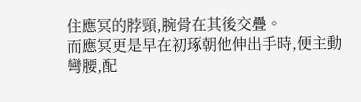住應冥的脖頸,腕骨在其後交疊。
而應冥更是早在初琢朝他伸出手時,便主動彎腰,配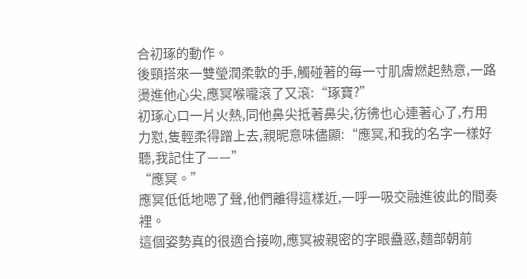合初琢的動作。
後頸搭來一雙瑩潤柔軟的手,觸碰著的每一寸肌膚燃起熱意,一路燙進他心尖,應冥喉嚨滾了又滾:“琢寶?”
初琢心口一片火熱,同他鼻尖抵著鼻尖,彷彿也心連著心了,冇用力懟,隻輕柔得蹭上去,親昵意味儘顯:“應冥,和我的名字一樣好聽,我記住了——”
“應冥。”
應冥低低地嗯了聲,他們離得這樣近,一呼一吸交融進彼此的間奏裡。
這個姿勢真的很適合接吻,應冥被親密的字眼蠱惑,麵部朝前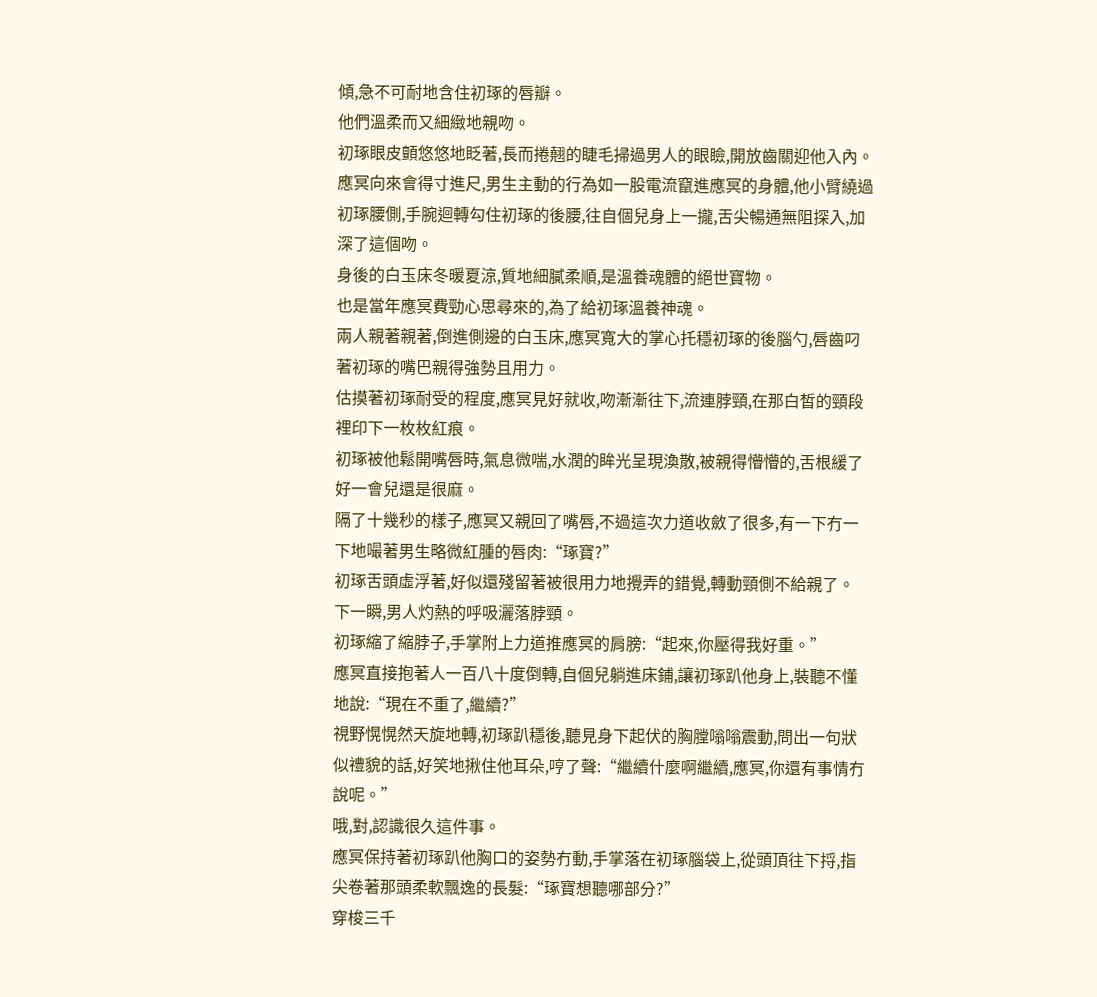傾,急不可耐地含住初琢的唇瓣。
他們溫柔而又細緻地親吻。
初琢眼皮顫悠悠地眨著,長而捲翹的睫毛掃過男人的眼瞼,開放齒關迎他入內。
應冥向來會得寸進尺,男生主動的行為如一股電流竄進應冥的身體,他小臂繞過初琢腰側,手腕迴轉勾住初琢的後腰,往自個兒身上一攏,舌尖暢通無阻探入,加深了這個吻。
身後的白玉床冬暖夏涼,質地細膩柔順,是溫養魂體的絕世寶物。
也是當年應冥費勁心思尋來的,為了給初琢溫養神魂。
兩人親著親著,倒進側邊的白玉床,應冥寬大的掌心托穩初琢的後腦勺,唇齒叼著初琢的嘴巴親得強勢且用力。
估摸著初琢耐受的程度,應冥見好就收,吻漸漸往下,流連脖頸,在那白皙的頸段裡印下一枚枚紅痕。
初琢被他鬆開嘴唇時,氣息微喘,水潤的眸光呈現渙散,被親得懵懵的,舌根緩了好一會兒還是很麻。
隔了十幾秒的樣子,應冥又親回了嘴唇,不過這次力道收斂了很多,有一下冇一下地嘬著男生略微紅腫的唇肉:“琢寶?”
初琢舌頭虛浮著,好似還殘留著被很用力地攪弄的錯覺,轉動頸側不給親了。
下一瞬,男人灼熱的呼吸灑落脖頸。
初琢縮了縮脖子,手掌附上力道推應冥的肩膀:“起來,你壓得我好重。”
應冥直接抱著人一百八十度倒轉,自個兒躺進床鋪,讓初琢趴他身上,裝聽不懂地說:“現在不重了,繼續?”
視野愰愰然天旋地轉,初琢趴穩後,聽見身下起伏的胸膛嗡嗡震動,問出一句狀似禮貌的話,好笑地揪住他耳朵,哼了聲:“繼續什麼啊繼續,應冥,你還有事情冇說呢。”
哦,對,認識很久這件事。
應冥保持著初琢趴他胸口的姿勢冇動,手掌落在初琢腦袋上,從頭頂往下捋,指尖卷著那頭柔軟飄逸的長髮:“琢寶想聽哪部分?”
穿梭三千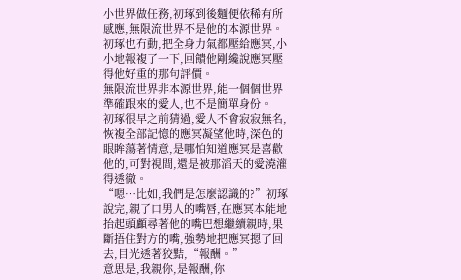小世界做任務,初琢到後麵便依稀有所感應,無限流世界不是他的本源世界。
初琢也冇動,把全身力氣都壓給應冥,小小地報複了一下,回饋他剛纔說應冥壓得他好重的那句評價。
無限流世界非本源世界,能一個個世界準確跟來的愛人,也不是簡單身份。
初琢很早之前猜過,愛人不會寂寂無名,恢複全部記憶的應冥凝望他時,深色的眼眸蕩著情意,是哪怕知道應冥是喜歡他的,可對視間,還是被那滔天的愛澆灌得透徹。
“嗯…比如,我們是怎麼認識的?”初琢說完,親了口男人的嘴唇,在應冥本能地抬起頭顱尋著他的嘴巴想繼續親時,果斷捂住對方的嘴,強勢地把應冥摁了回去,目光透著狡黠,“報酬。”
意思是,我親你,是報酬,你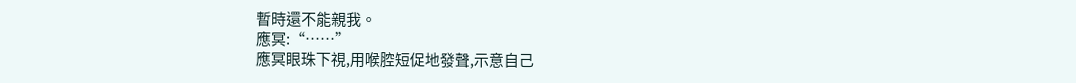暫時還不能親我。
應冥:“……”
應冥眼珠下視,用喉腔短促地發聲,示意自己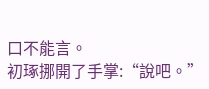口不能言。
初琢挪開了手掌:“說吧。”